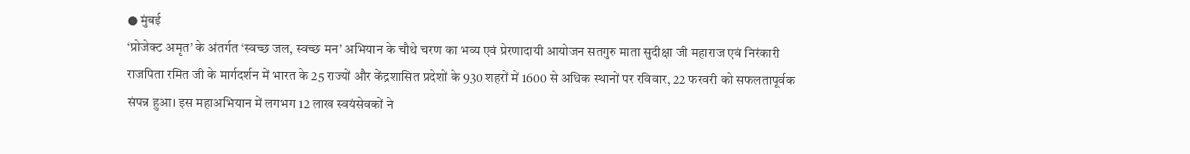● मुंबई
‘प्रोजेक्ट अमृत’ के अंतर्गत ‘स्वच्छ जल, स्वच्छ मन’ अभियान के चौथे चरण का भव्य एवं प्रेरणादायी आयोजन सतगुरु माता सुदीक्षा जी महाराज एवं निरंकारी राजपिता रमित जी के मार्गदर्शन में भारत के 25 राज्यों और केंद्रशासित प्रदेशों के 930 शहरों में 1600 से अधिक स्थानों पर रविवार, 22 फरवरी को सफलतापूर्वक संपन्न हुआ। इस महाअभियान में लगभग 12 लाख स्वयंसेवकों ने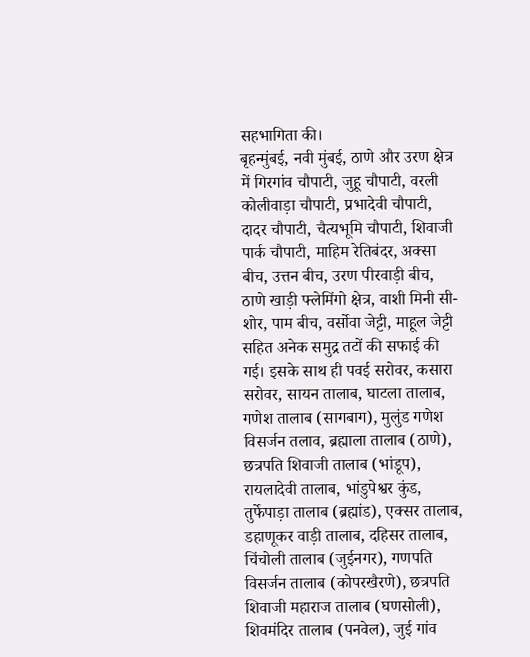सहभागिता की।
बृहन्मुंबई, नवी मुंबई, ठाणे और उरण क्षेत्र में गिरगांव चौपाटी, जुहू चौपाटी, वरली कोलीवाड़ा चौपाटी, प्रभादेवी चौपाटी, दादर चौपाटी, चैत्यभूमि चौपाटी, शिवाजी पार्क चौपाटी, माहिम रेतिबंदर, अक्सा बीच, उत्तन बीच, उरण पीरवाड़ी बीच, ठाणे खाड़ी फ्लेमिंगो क्षेत्र, वाशी मिनी सी-शोर, पाम बीच, वर्सोवा जेट्टी, माहूल जेट्टी सहित अनेक समुद्र तटों की सफाई की गई। इसके साथ ही पवई सरोवर, कसारा सरोवर, सायन तालाब, घाटला तालाब, गणेश तालाब (सागबाग), मुलुंड गणेश विसर्जन तलाव, ब्रह्माला तालाब (ठाणे), छत्रपति शिवाजी तालाब (भांडूप), रायलादेवी तालाब, भांडुपेश्वर कुंड, तुर्फेपाड़ा तालाब (ब्रह्मांड), एक्सर तालाब, डहाणूकर वाड़ी तालाब, दहिसर तालाब, चिंचोली तालाब (जुईनगर), गणपति विसर्जन तालाब (कोपरखैरणे), छत्रपति शिवाजी महाराज तालाब (घणसोली), शिवमंदिर तालाब (पनवेल), जुई गांव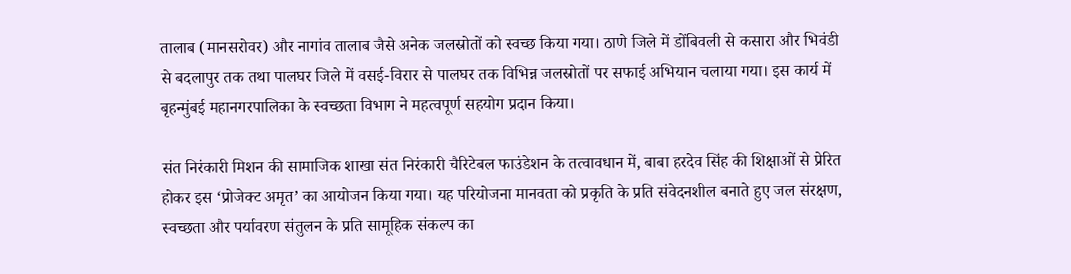तालाब (मानसरोवर) और नागांव तालाब जैसे अनेक जलस्रोतों को स्वच्छ किया गया। ठाणे जिले में डोंबिवली से कसारा और भिवंडी से बदलापुर तक तथा पालघर जिले में वसई-विरार से पालघर तक विभिन्न जलस्रोतों पर सफाई अभियान चलाया गया। इस कार्य में बृहन्मुंबई महानगरपालिका के स्वच्छता विभाग ने महत्वपूर्ण सहयोग प्रदान किया।

संत निरंकारी मिशन की सामाजिक शाखा संत निरंकारी चैरिटेबल फाउंडेशन के तत्वावधान में, बाबा हरदेव सिंह की शिक्षाओं से प्रेरित होकर इस ‘प्रोजेक्ट अमृत’ का आयोजन किया गया। यह परियोजना मानवता को प्रकृति के प्रति संवेदनशील बनाते हुए जल संरक्षण, स्वच्छता और पर्यावरण संतुलन के प्रति सामूहिक संकल्प का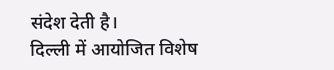संदेश देती है।
दिल्ली में आयोजित विशेष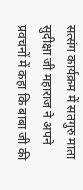सत्संग कार्यक्रम में सतगुरु माता सुदीक्षा जी महाराज ने अपने प्रवचनों में कहा कि बाबा जी की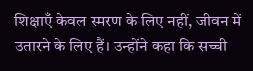शिक्षाएँ केवल स्मरण के लिए नहीं, जीवन में उतारने के लिए हैं। उन्होंने कहा कि सच्ची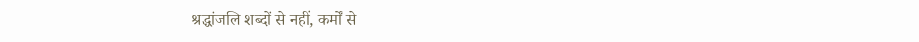श्रद्धांजलि शब्दों से नहीं, कर्मों से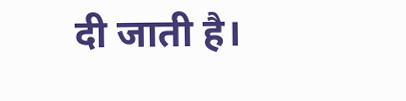दी जाती है।